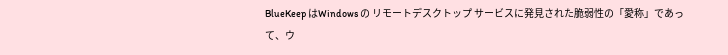BlueKeep はWindows の リモートデスクトップ サービスに発見された脆弱性の「愛称」であって、ウ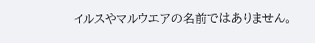イルスやマルウエアの名前ではありません。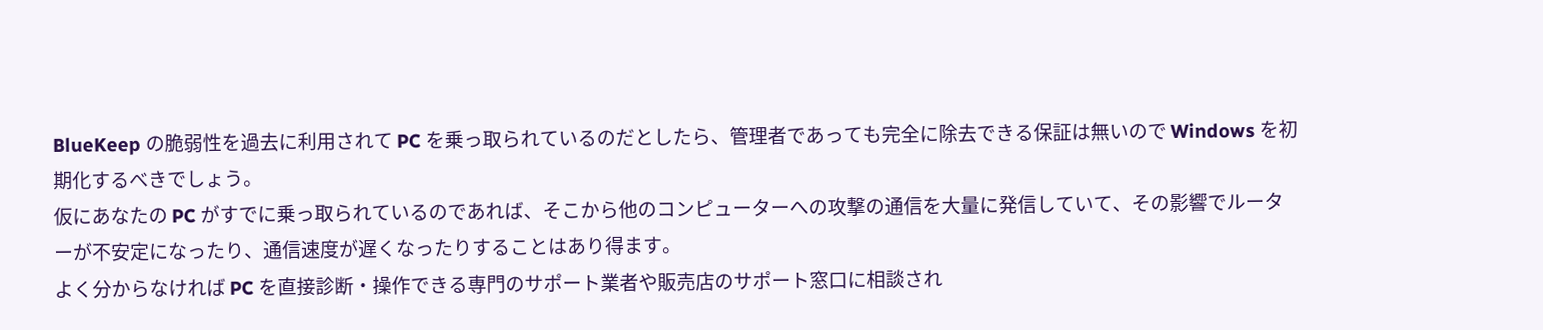BlueKeep の脆弱性を過去に利用されて PC を乗っ取られているのだとしたら、管理者であっても完全に除去できる保証は無いので Windows を初期化するべきでしょう。
仮にあなたの PC がすでに乗っ取られているのであれば、そこから他のコンピューターへの攻撃の通信を大量に発信していて、その影響でルーターが不安定になったり、通信速度が遅くなったりすることはあり得ます。
よく分からなければ PC を直接診断・操作できる専門のサポート業者や販売店のサポート窓口に相談され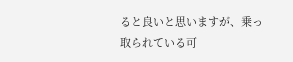ると良いと思いますが、乗っ取られている可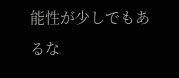能性が少しでもあるな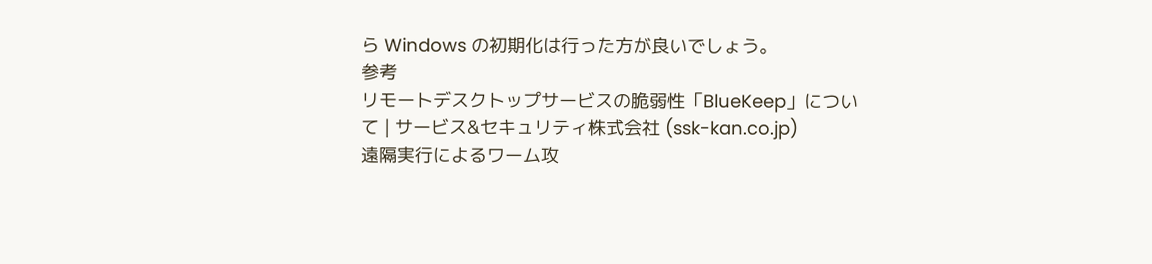ら Windows の初期化は行った方が良いでしょう。
参考
リモートデスクトップサービスの脆弱性「BlueKeep」について | サービス&セキュリティ株式会社 (ssk-kan.co.jp)
遠隔実行によるワーム攻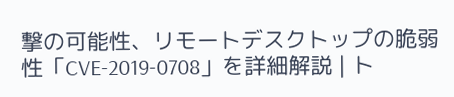撃の可能性、リモートデスクトップの脆弱性「CVE-2019-0708」を詳細解説 | ト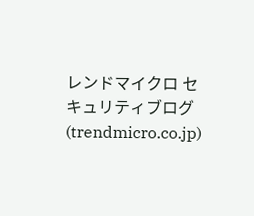レンドマイクロ セキュリティブログ (trendmicro.co.jp)